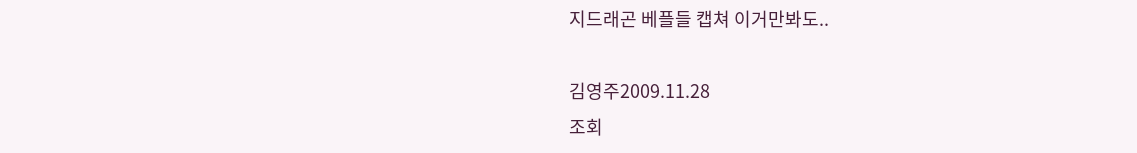지드래곤 베플들 캡쳐 이거만봐도..

김영주2009.11.28
조회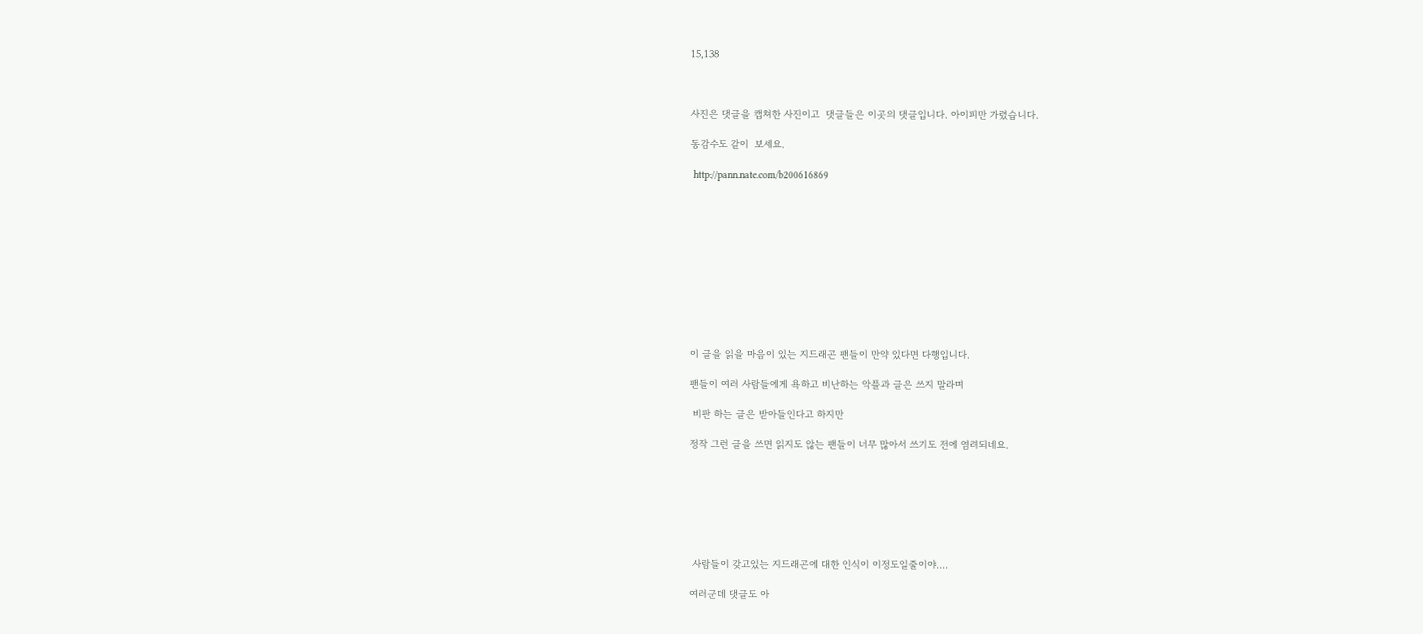15,138



사진은 댓글을 캡쳐한 사진이고  댓글들은 이곳의 댓글입니다. 아이피만 가렸습니다.

동감수도 같이  보세요.

 http://pann.nate.com/b200616869











이 글을 읽을 마음이 있는 지드래곤 팬들이 만약 있다면 다행입니다.

팬들이 여러 사람들에게 욕하고 비난하는 악플과 글은 쓰지 말라며

 비판 하는 글은 받아들인다고 하지만

정작 그런 글을 쓰면 읽지도 않는 팬들이 너무 많아서 쓰기도 전에 염려되네요.







 사람들이 갖고있는 지드래곤에 대한 인식이 이정도일줄이야....

여러군데 댓글도 아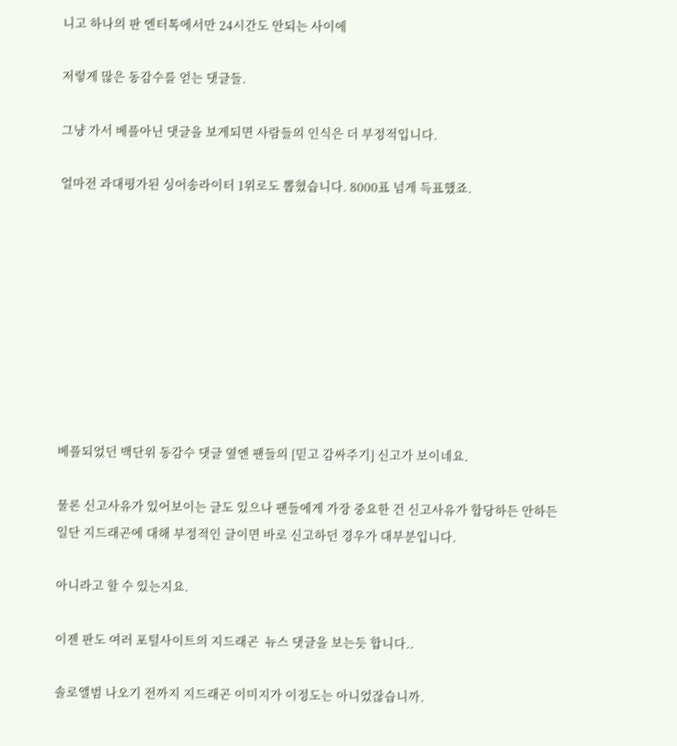니고 하나의 판 엔터톡에서만 24시간도 안되는 사이에

저렇게 많은 동감수를 얻는 댓글들.

그냥 가서 베플아닌 댓글을 보게되면 사람들의 인식은 더 부정적입니다.

얼마전 과대평가된 싱어송라이터 1위로도 뽑혔습니다. 8000표 넘게 득표했죠.









베플되었던 백단위 동감수 댓글 옆엔 팬들의 [믿고 감싸주기] 신고가 보이네요.

물론 신고사유가 있어보이는 글도 있으나 팬들에게 가장 중요한 건 신고사유가 합당하든 안하든 일단 지드래곤에 대해 부정적인 글이면 바로 신고하던 경우가 대부분입니다.

아니라고 할 수 있는지요.

이젠 판도 여러 포털사이트의 지드래곤  뉴스 댓글을 보는듯 합니다..

솔로앨범 나오기 전까지 지드래곤 이미지가 이정도는 아니었잖습니까.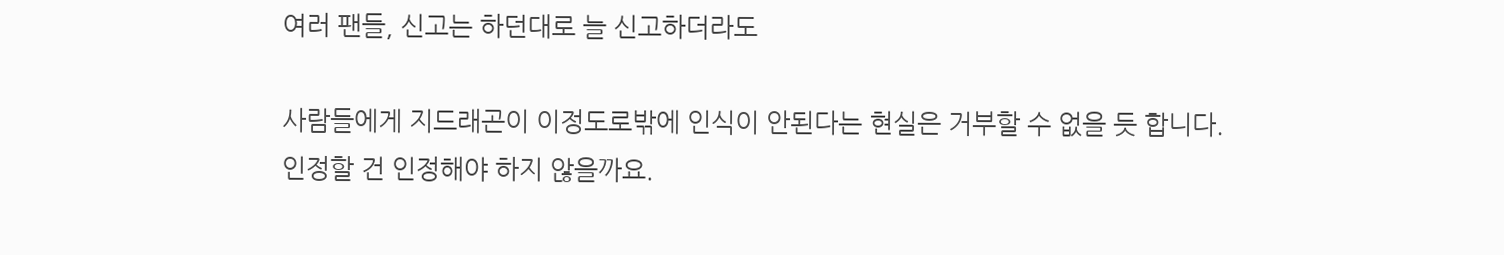여러 팬들, 신고는 하던대로 늘 신고하더라도

사람들에게 지드래곤이 이정도로밖에 인식이 안된다는 현실은 거부할 수 없을 듯 합니다. 인정할 건 인정해야 하지 않을까요.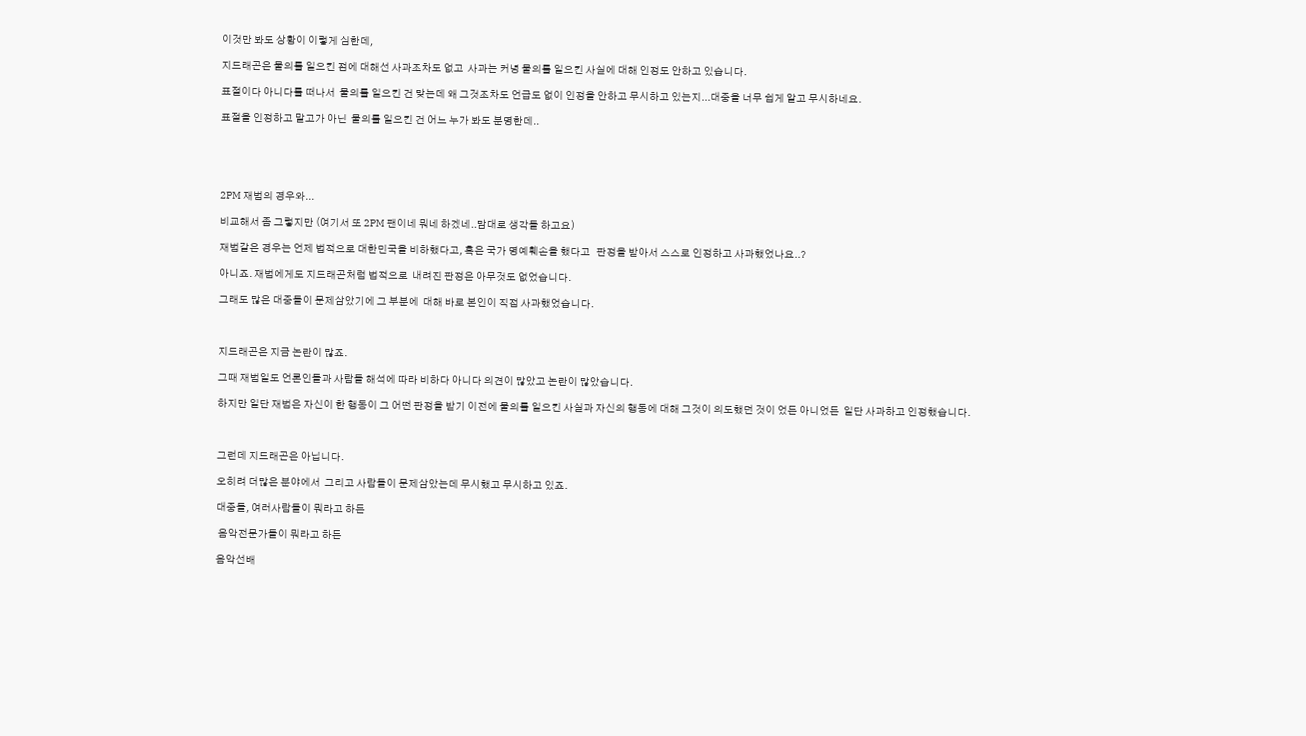이것만 봐도 상황이 이렇게 심한데,

지드래곤은 물의를 일으킨 점에 대해선 사과조차도 없고  사과는 커녕 물의를 일으킨 사실에 대해 인정도 안하고 있습니다.

표절이다 아니다를 떠나서  물의를 일으킨 건 맞는데 왜 그것조차도 언급도 없이 인정을 안하고 무시하고 있는지...대중을 너무 쉽게 알고 무시하네요.

표절을 인정하고 말고가 아닌  물의를 일으킨 건 어느 누가 봐도 분명한데..





2PM 재범의 경우와...

비교해서 좀 그렇지만 (여기서 또 2PM 팬이네 뭐네 하겠네..맘대로 생각들 하고요)

재범같은 경우는 언제 법적으로 대한민국을 비하했다고, 혹은 국가 명예훼손을 했다고   판정을 받아서 스스로 인정하고 사과했었나요..?

아니죠. 재범에게도 지드래곤처럼 법적으로  내려진 판정은 아무것도 없었습니다.

그래도 많은 대중들이 문제삼았기에 그 부분에  대해 바로 본인이 직접 사과했었습니다.



지드래곤은 지금 논란이 많죠.

그때 재범일도 언론인들과 사람들 해석에 따라 비하다 아니다 의견이 많았고 논란이 많았습니다.

하지만 일단 재범은 자신이 한 행동이 그 어떤 판정을 받기 이전에 물의를 일으킨 사실과 자신의 행동에 대해 그것이 의도했던 것이 었든 아니었든  일단 사과하고 인정했습니다.



그런데 지드래곤은 아닙니다.

오히려 더많은 분야에서  그리고 사람들이 문제삼았는데 무시했고 무시하고 있죠.

대중들, 여러사람들이 뭐라고 하든

 음악전문가들이 뭐라고 하든

음악선배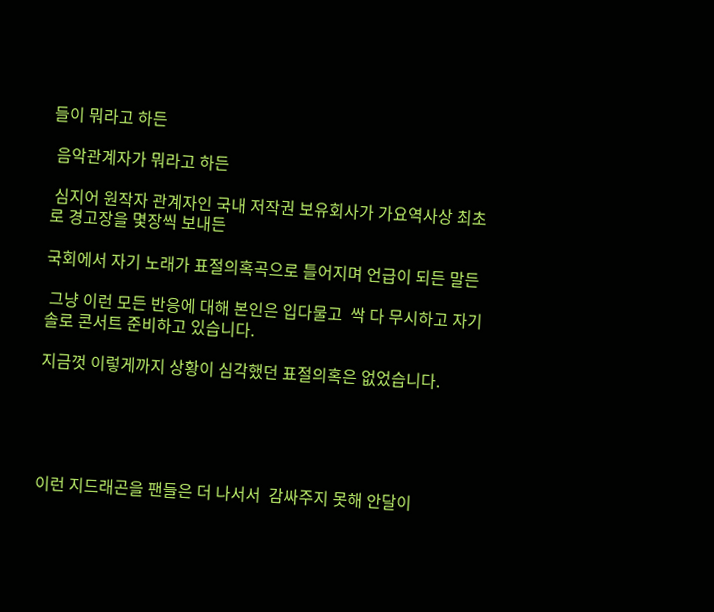들이 뭐라고 하든

 음악관계자가 뭐라고 하든

 심지어 원작자 관계자인 국내 저작권 보유회사가 가요역사상 최초로 경고장을 몇장씩 보내든

국회에서 자기 노래가 표절의혹곡으로 틀어지며 언급이 되든 말든

 그냥 이런 모든 반응에 대해 본인은 입다물고  싹 다 무시하고 자기 솔로 콘서트 준비하고 있습니다.

지금껏 이렇게까지 상황이 심각했던 표절의혹은 없었습니다.





이런 지드래곤을 팬들은 더 나서서  감싸주지 못해 안달이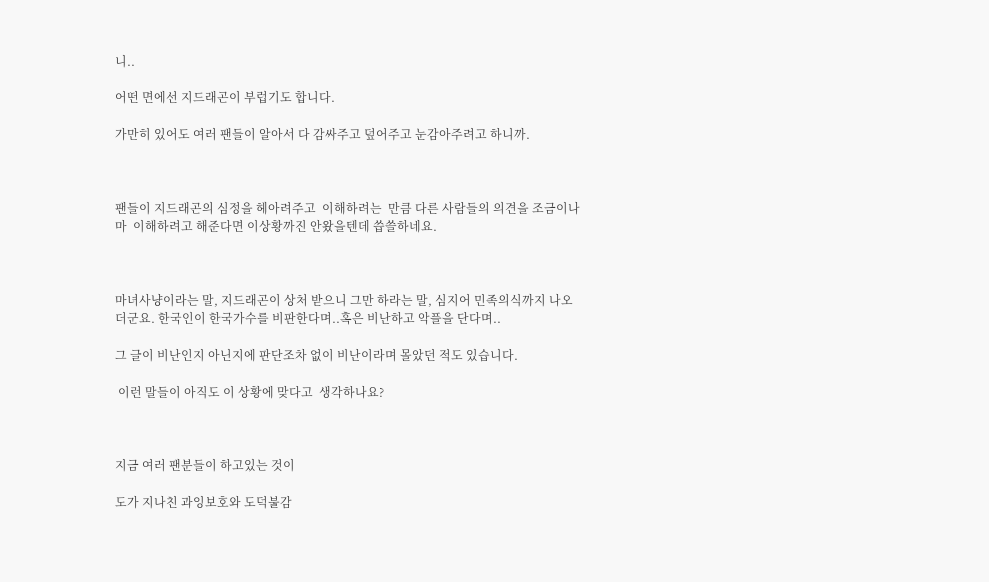니..

어떤 면에선 지드래곤이 부럽기도 합니다.

가만히 있어도 여러 팬들이 알아서 다 감싸주고 덮어주고 눈감아주려고 하니까.



팬들이 지드래곤의 심정을 헤아려주고  이해하려는  만큼 다른 사람들의 의견을 조금이나마  이해하려고 해준다면 이상황까진 안왔을텐데 씁쓸하네요.



마녀사냥이라는 말, 지드래곤이 상처 받으니 그만 하라는 말, 심지어 민족의식까지 나오더군요. 한국인이 한국가수를 비판한다며..혹은 비난하고 악플을 단다며..

그 글이 비난인지 아닌지에 판단조차 없이 비난이라며 몰았던 적도 있습니다.

 이런 말들이 아직도 이 상황에 맞다고  생각하나요?



지금 여러 팬분들이 하고있는 것이

도가 지나친 과잉보호와 도덕불감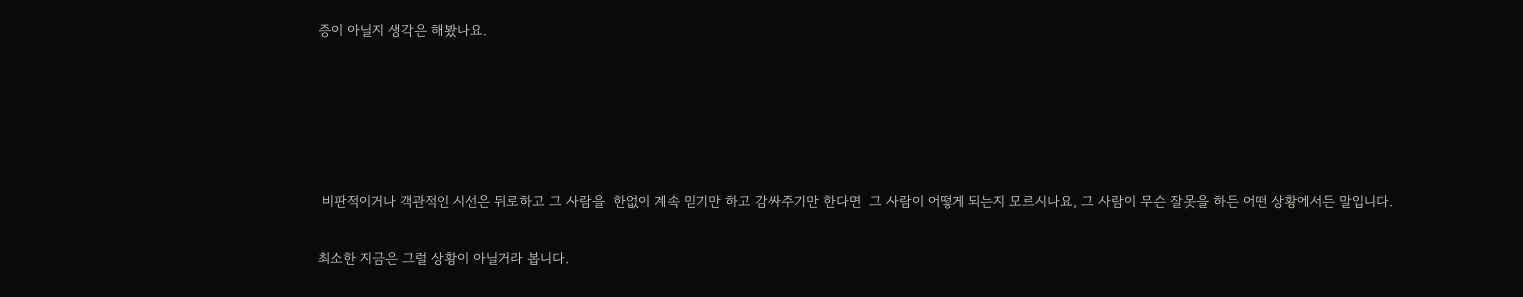증이 아닐지 생각은 해봤나요.





 비판적이거나 객관적인 시선은 뒤로하고 그 사람을  한없이 계속 믿기만 하고 감싸주기만 한다면  그 사람이 어떻게 되는지 모르시나요, 그 사람이 무슨 잘못을 하든 어떤 상황에서든 말입니다.

최소한 지금은 그럴 상황이 아닐거라 봅니다.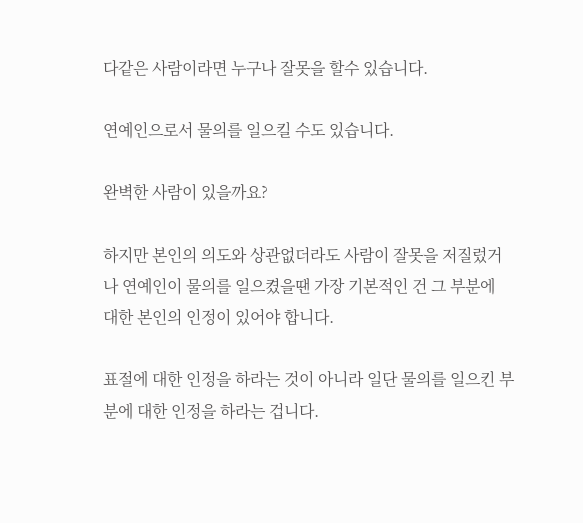다같은 사람이라면 누구나 잘못을 할수 있습니다.

연예인으로서 물의를 일으킬 수도 있습니다.

완벽한 사람이 있을까요?

하지만 본인의 의도와 상관없더라도 사람이 잘못을 저질렀거나 연예인이 물의를 일으켰을땐 가장 기본적인 건 그 부분에  대한 본인의 인정이 있어야 합니다.

표절에 대한 인정을 하라는 것이 아니라 일단 물의를 일으킨 부분에 대한 인정을 하라는 겁니다.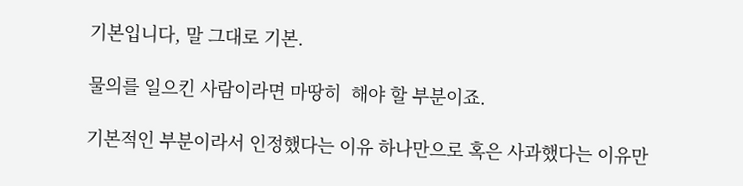기본입니다, 말 그대로 기본.

물의를 일으킨 사람이라면 마땅히  해야 할 부분이죠.

기본적인 부분이라서 인정했다는 이유 하나만으로 혹은 사과했다는 이유만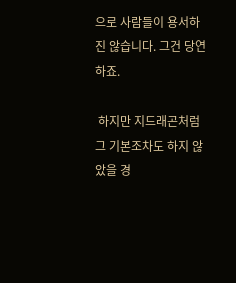으로 사람들이 용서하진 않습니다. 그건 당연하죠.

 하지만 지드래곤처럼 그 기본조차도 하지 않았을 경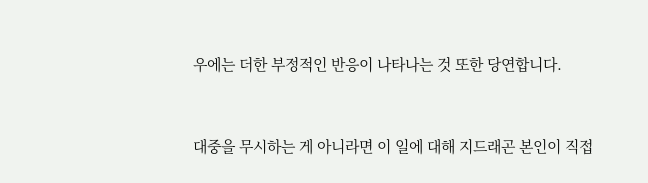우에는 더한 부정적인 반응이 나타나는 것 또한 당연합니다.



대중을 무시하는 게 아니라면 이 일에 대해 지드래곤 본인이 직접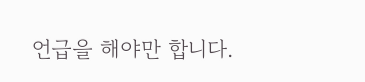언급을 해야만 합니다.